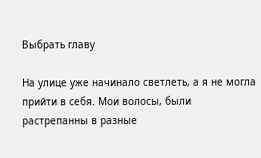Выбрать главу

На улице уже начинало светлеть, а я не могла прийти в себя. Мои волосы, были растрепанны в разные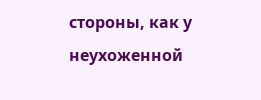стороны, как у неухоженной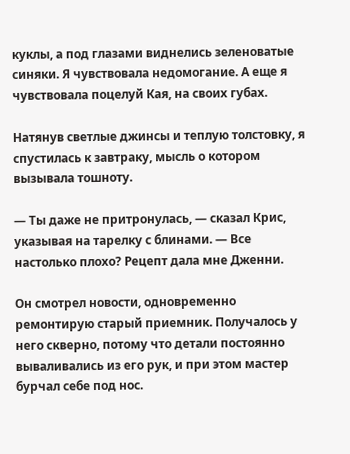куклы, а под глазами виднелись зеленоватые синяки. Я чувствовала недомогание. А еще я чувствовала поцелуй Кая, на своих губах.

Натянув светлые джинсы и теплую толстовку, я спустилась к завтраку, мысль о котором вызывала тошноту.

— Ты даже не притронулась, — сказал Крис, указывая на тарелку с блинами. — Все настолько плохо? Рецепт дала мне Дженни.

Он смотрел новости, одновременно ремонтирую старый приемник. Получалось у него скверно, потому что детали постоянно вываливались из его рук, и при этом мастер бурчал себе под нос.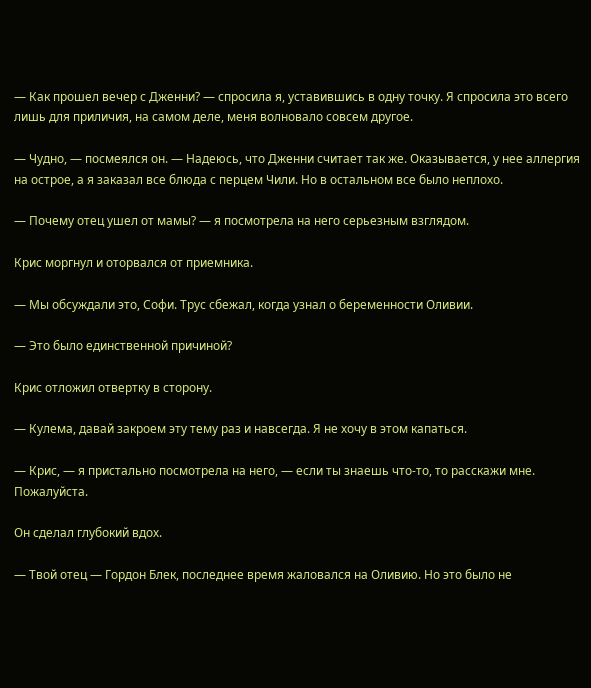— Как прошел вечер с Дженни? — спросила я, уставившись в одну точку. Я спросила это всего лишь для приличия, на самом деле, меня волновало совсем другое.

— Чудно, — посмеялся он. — Надеюсь, что Дженни считает так же. Оказывается, у нее аллергия на острое, а я заказал все блюда с перцем Чили. Но в остальном все было неплохо.

— Почему отец ушел от мамы? — я посмотрела на него серьезным взглядом.

Крис моргнул и оторвался от приемника.

— Мы обсуждали это, Софи. Трус сбежал, когда узнал о беременности Оливии.

— Это было единственной причиной?

Крис отложил отвертку в сторону.

— Кулема, давай закроем эту тему раз и навсегда. Я не хочу в этом капаться.

— Крис, — я пристально посмотрела на него, — если ты знаешь что-то, то расскажи мне. Пожалуйста.

Он сделал глубокий вдох.

— Твой отец — Гордон Блек, последнее время жаловался на Оливию. Но это было не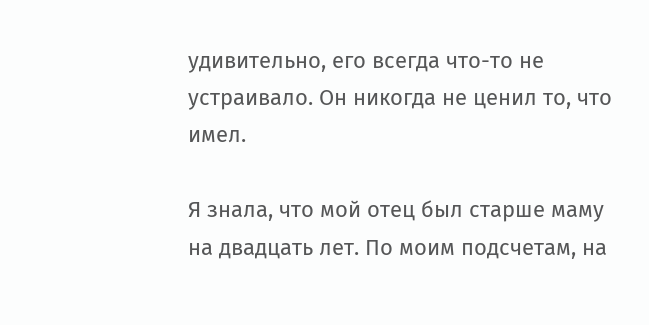удивительно, его всегда что-то не устраивало. Он никогда не ценил то, что имел.

Я знала, что мой отец был старше маму на двадцать лет. По моим подсчетам, на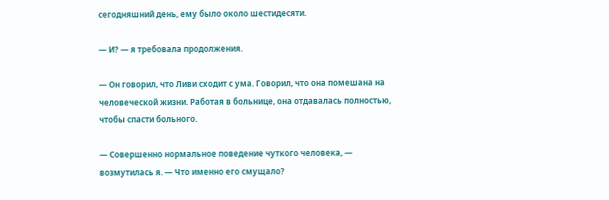сегодняшний день, ему было около шестидесяти.

— И? — я требовала продолжения.

— Он говорил, что Ливи сходит с ума. Говорил, что она помешана на человеческой жизни. Работая в больнице, она отдавалась полностью, чтобы спасти больного.

— Совершенно нормальное поведение чуткого человека, — возмутилась я. — Что именно его смущало?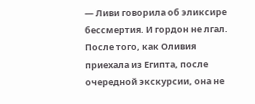— Ливи говорила об эликсире бессмертия. И гордон не лгал. После того, как Оливия приехала из Египта, после очередной экскурсии, она не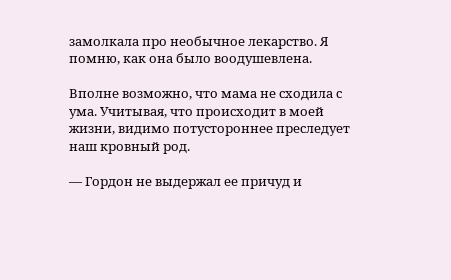замолкала про необычное лекарство. Я помню, как она было воодушевлена.

Вполне возможно, что мама не сходила с ума. Учитывая, что происходит в моей жизни, видимо потустороннее преследует наш кровный род.

— Гордон не выдержал ее причуд и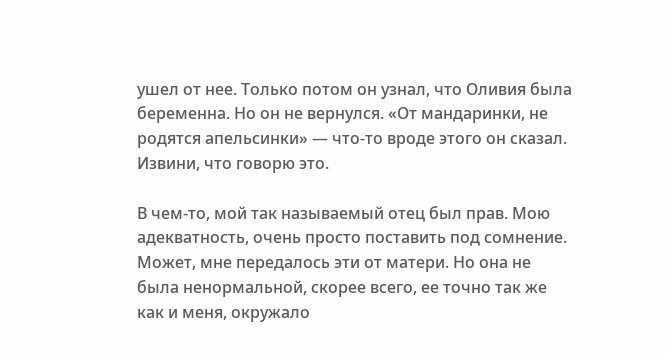ушел от нее. Только потом он узнал, что Оливия была беременна. Но он не вернулся. «От мандаринки, не родятся апельсинки» — что-то вроде этого он сказал. Извини, что говорю это.

В чем-то, мой так называемый отец был прав. Мою адекватность, очень просто поставить под сомнение. Может, мне передалось эти от матери. Но она не была ненормальной, скорее всего, ее точно так же как и меня, окружало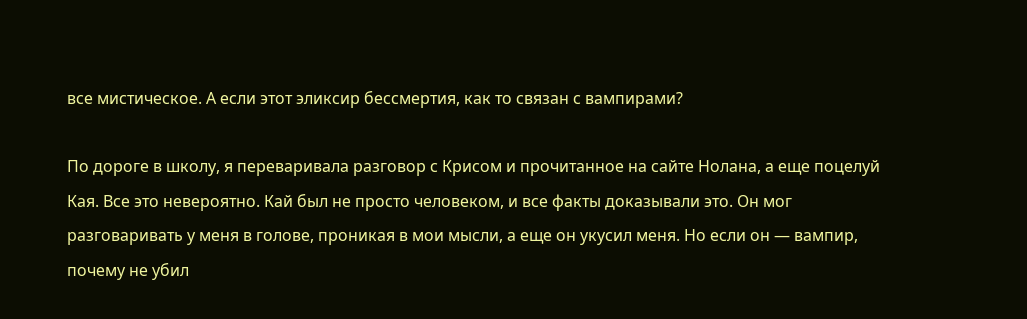все мистическое. А если этот эликсир бессмертия, как то связан с вампирами?

По дороге в школу, я переваривала разговор с Крисом и прочитанное на сайте Нолана, а еще поцелуй Кая. Все это невероятно. Кай был не просто человеком, и все факты доказывали это. Он мог разговаривать у меня в голове, проникая в мои мысли, а еще он укусил меня. Но если он — вампир, почему не убил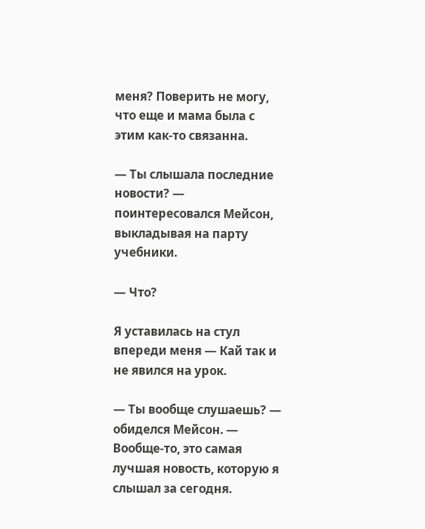меня? Поверить не могу, что еще и мама была с этим как-то связанна.

— Ты слышала последние новости? — поинтересовался Мейсон, выкладывая на парту учебники.

— Что?

Я уставилась на стул впереди меня — Кай так и не явился на урок.

— Ты вообще слушаешь? — обиделся Мейсон. — Вообще-то, это самая лучшая новость, которую я слышал за сегодня.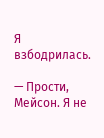Я взбодрилась.

— Прости, Мейсон. Я не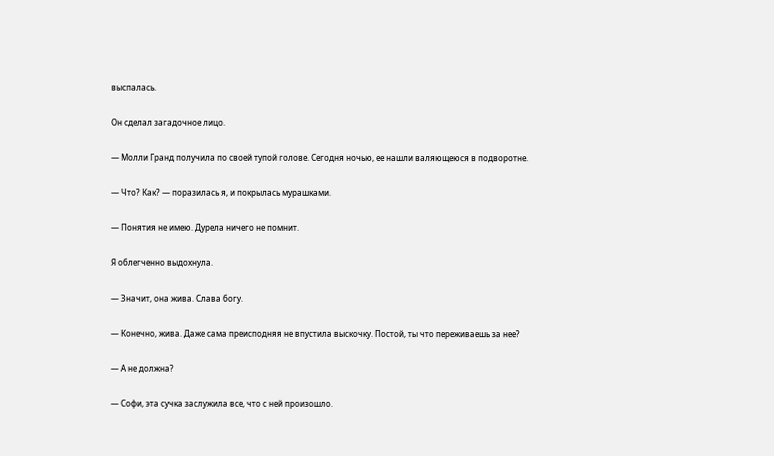выспалась.

Он сделал загадочное лицо.

— Молли Гранд получила по своей тупой голове. Сегодня ночью, ее нашли валяющеюся в подворотне.

— Что? Как? — поразилась я, и покрылась мурашками.

— Понятия не имею. Дурела ничего не помнит.

Я облегченно выдохнула.

— Значит, она жива. Слава богу.

— Конечно, жива. Даже сама преисподняя не впустила выскочку. Постой, ты что переживаешь за нее?

— А не должна?

— Софи, эта сучка заслужила все, что с ней произошло.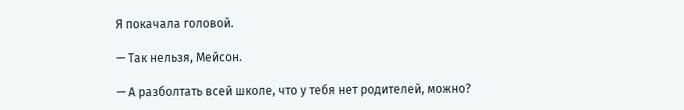Я покачала головой.

— Так нельзя, Мейсон.

— А разболтать всей школе, что у тебя нет родителей, можно?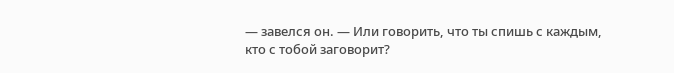— завелся он. — Или говорить, что ты спишь с каждым, кто с тобой заговорит?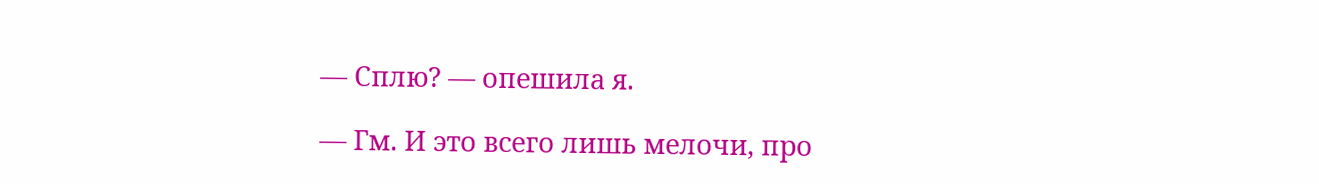— Сплю? — опешила я.

— Гм. И это всего лишь мелочи, про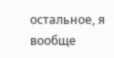остальное, я вообще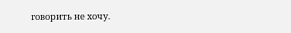говорить не хочу.